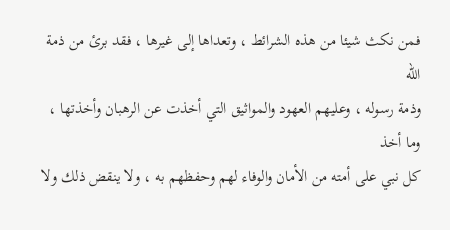فمن نكث شيئا من هذه الشرائط ، وتعداها إلى غيرها ، فقد برئ من ذمة الله
وذمة رسوله ، وعليهم العهود والمواثيق التي أخذت عن الرهبان وأخذتها ، وما أخذ
كل نبي على أمته من الأمان والوفاء لهم وحفظهم به ، ولا ينقض ذلك ولا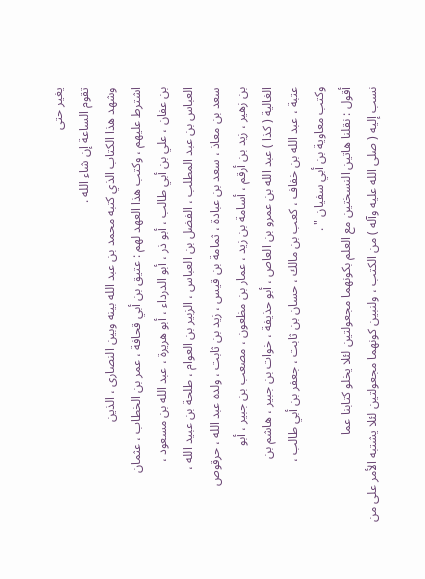يغير حتى
تقوم الساعة إن شاء الله .
وشهد هذا الكتاب الذي كتبه محمد بن عبد الله بينه وبين النصارى ، الذين
اشترط عليهم ، وكتب هذا العهد لهم : عتيق بن أبي قحافة ، عمر بن الخطاب ، عثمان
بن عفان ، علي بن أبي طالب ، أبو ذر ، أبو الدرداء ، أبو هريرة ، عبد الله بن مسعود ،
العباس بن عبد المطلب ، الفضل بن العباس ، الزبير بن العوام ، طلحة بن عبيد الله ،
سعد بن معاذ ، سعد بن عبادة ، ثمامة بن قيس ، زيد بن ثابت ، ولده عبد الله ، حرقوص
بن زهير ، زيد بن أرقم ، أسامة بن زيد ، عمار بن مظعون ، مصعب بن جبير ، أبو
الغالية ( كذا ) عبد الله بن عمرو بن العاص ، أبو حذيفة ، خوات بن جبير ، هاشم بن
عتبة ، عبد الله بن خفاف ، كعب بن مالك ، حسان بن ثابت ، جعفر بن أبي طالب ،
وكتب معاوية بن أبي سفيان " .
أقول : نقلنا هاتين النسختين مع العلم بكونهما مجعولتين لئلا يخلو كتابنا عما
نسب إليه ( صلى الله عليه وآله ) من الكتب ، ولنبين كونهما مجعولتين لئلا يشتبه الأمر على من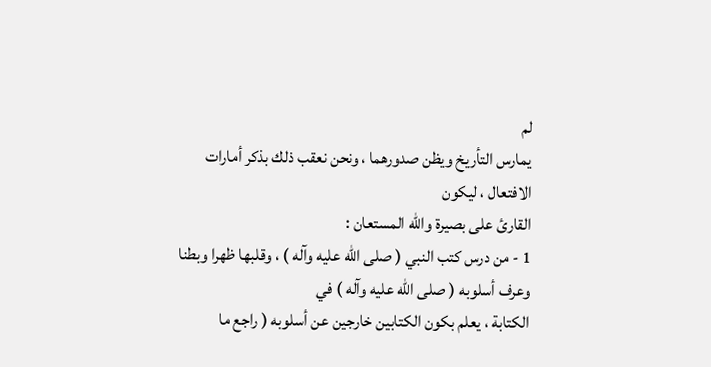لم
يمارس التأريخ ويظن صدورهما ، ونحن نعقب ذلك بذكر أمارات الافتعال ، ليكون
القارئ على بصيرة والله المستعان :
1 - من درس كتب النبي ( صلى الله عليه وآله ) ، وقلبها ظهرا وبطنا وعرف أسلوبه ( صلى الله عليه وآله ) في
الكتابة ، يعلم بكون الكتابين خارجين عن أسلوبه ( راجع ما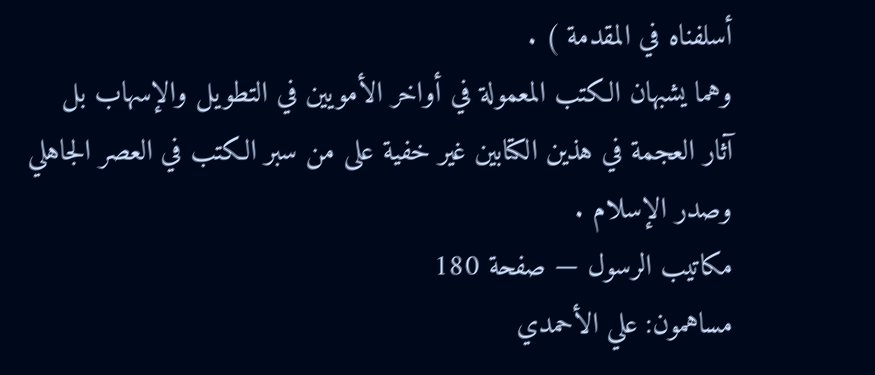أسلفناه في المقدمة ) .
وهما يشبهان الكتب المعمولة في أواخر الأمويين في التطويل والإسهاب بل
آثار العجمة في هذين الكتابين غير خفية على من سبر الكتب في العصر الجاهلي
وصدر الإسلام .
مكاتيب الرسول — صفحة 180
مساهمون: علي الأحمدي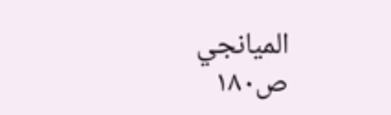الميانجي
ص١٨٠